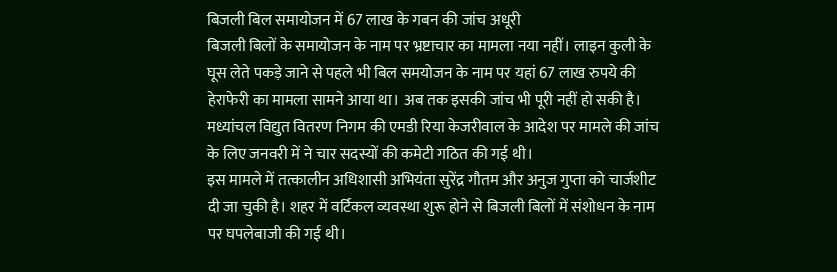बिजली बिल समायोजन में 67 लाख के गबन की जांच अधूरी
बिजली बिलों के समायोजन के नाम पर भ्रष्टाचार का मामला नया नहीं। लाइन कुली के घूस लेते पकड़े जाने से पहले भी बिल समयोजन के नाम पर यहां 67 लाख रुपये की हेराफेरी का मामला सामने आया था। अब तक इसकी जांच भी पूरी नहीं हो सकी है। मध्यांचल विद्युत वितरण निगम की एमडी रिया केजरीवाल के आदेश पर मामले की जांच के लिए जनवरी में ने चार सदस्यों की कमेटी गठित की गई थी।
इस मामले में तत्कालीन अधिशासी अभियंता सुरेंद्र गौतम और अनुज गुप्ता को चार्जशीट दी जा चुकी है। शहर में वर्टिकल व्यवस्था शुरू होने से बिजली बिलों में संशोधन के नाम पर घपलेबाजी की गई थी।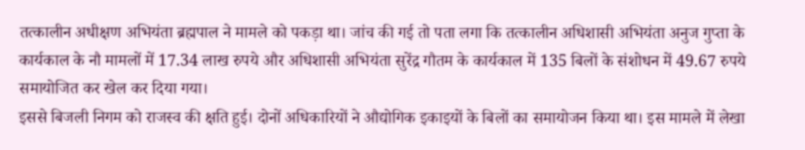तत्कालीन अधीक्षण अभियंता ब्रह्मपाल ने मामले को पकड़ा था। जांच की गई तो पता लगा कि तत्कालीन अधिशासी अभियंता अनुज गुप्ता के कार्यकाल के नौ मामलों में 17.34 लाख रुपये और अधिशासी अभियंता सुरेंद्र गौतम के कार्यकाल में 135 बिलों के संशोधन में 49.67 रुपये समायोजित कर खेल कर दिया गया।
इससे बिजली निगम को राजस्व की क्षति हुई। दोनों अधिकारियों ने औद्योगिक इकाइयों के बिलों का समायोजन किया था। इस मामले में लेखा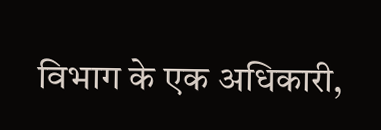विभाग के एक अधिकारी,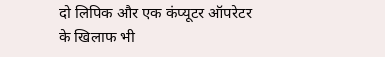दो लिपिक और एक कंप्यूटर ऑपरेटर के खिलाफ भी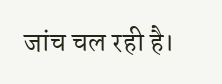जांच चल रही है।